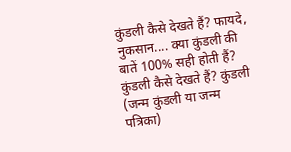कुंडली कैसे देखते हैं? फायदे, नुकसान.... क्या कुंडली की बातें 100% सही होती हैं?
कुंडली कैसे देखते हैं? कुंडली (जन्म कुंडली या जन्म पत्रिका)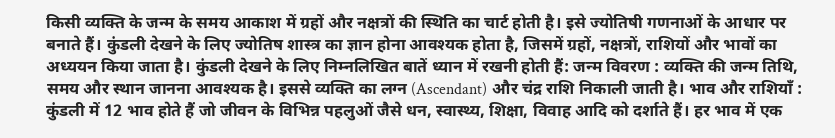किसी व्यक्ति के जन्म के समय आकाश में ग्रहों और नक्षत्रों की स्थिति का चार्ट होती है। इसे ज्योतिषी गणनाओं के आधार पर बनाते हैं। कुंडली देखने के लिए ज्योतिष शास्त्र का ज्ञान होना आवश्यक होता है, जिसमें ग्रहों, नक्षत्रों, राशियों और भावों का अध्ययन किया जाता है। कुंडली देखने के लिए निम्नलिखित बातें ध्यान में रखनी होती हैं: जन्म विवरण : व्यक्ति की जन्म तिथि, समय और स्थान जानना आवश्यक है। इससे व्यक्ति का लग्न (Ascendant) और चंद्र राशि निकाली जाती है। भाव और राशियाँ : कुंडली में 12 भाव होते हैं जो जीवन के विभिन्न पहलुओं जैसे धन, स्वास्थ्य, शिक्षा, विवाह आदि को दर्शाते हैं। हर भाव में एक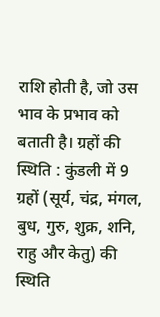राशि होती है, जो उस भाव के प्रभाव को बताती है। ग्रहों की स्थिति : कुंडली में 9 ग्रहों (सूर्य, चंद्र, मंगल, बुध, गुरु, शुक्र, शनि, राहु और केतु) की स्थिति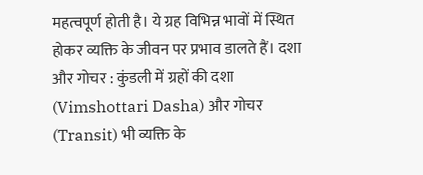महत्वपूर्ण होती है। ये ग्रह विभिन्न भावों में स्थित होकर व्यक्ति के जीवन पर प्रभाव डालते हैं। दशा और गोचर : कुंडली में ग्रहों की दशा (Vimshottari Dasha) और गोचर (Transit) भी व्यक्ति के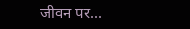जीवन पर...